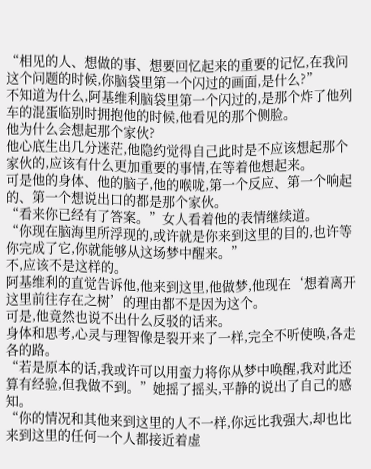“相见的人、想做的事、想要回忆起来的重要的记忆,在我问这个问题的时候,你脑袋里第一个闪过的画面,是什么?”
不知道为什么,阿基维利脑袋里第一个闪过的,是那个炸了他列车的混蛋临别时拥抱他的时候,他看见的那个侧脸。
他为什么会想起那个家伙?
他心底生出几分迷茫,他隐约觉得自己此时是不应该想起那个家伙的,应该有什么更加重要的事情,在等着他想起来。
可是他的身体、他的脑子,他的喉咙,第一个反应、第一个响起的、第一个想说出口的都是那个家伙。
“看来你已经有了答案。”女人看着他的表情继续道。
“你现在脑海里所浮现的,或许就是你来到这里的目的,也许等你完成了它,你就能够从这场梦中醒来。”
不,应该不是这样的。
阿基维利的直觉告诉他,他来到这里,他做梦,他现在‘想着离开这里前往存在之树’的理由都不是因为这个。
可是,他竟然也说不出什么反驳的话来。
身体和思考,心灵与理智像是裂开来了一样,完全不听使唤,各走各的路。
“若是原本的话,我或许可以用蛮力将你从梦中唤醒,我对此还算有经验,但我做不到。”她摇了摇头,平静的说出了自己的感知。
“你的情况和其他来到这里的人不一样,你远比我强大,却也比来到这里的任何一个人都接近着虚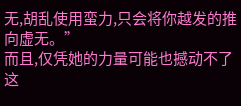无,胡乱使用蛮力,只会将你越发的推向虚无。”
而且,仅凭她的力量可能也撼动不了这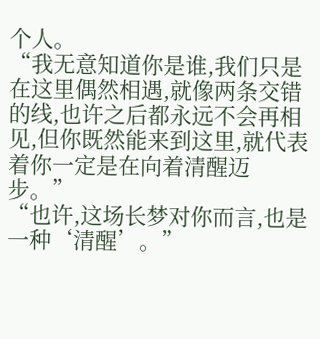个人。
“我无意知道你是谁,我们只是在这里偶然相遇,就像两条交错的线,也许之后都永远不会再相见,但你既然能来到这里,就代表着你一定是在向着清醒迈步。”
“也许,这场长梦对你而言,也是一种‘清醒’。”